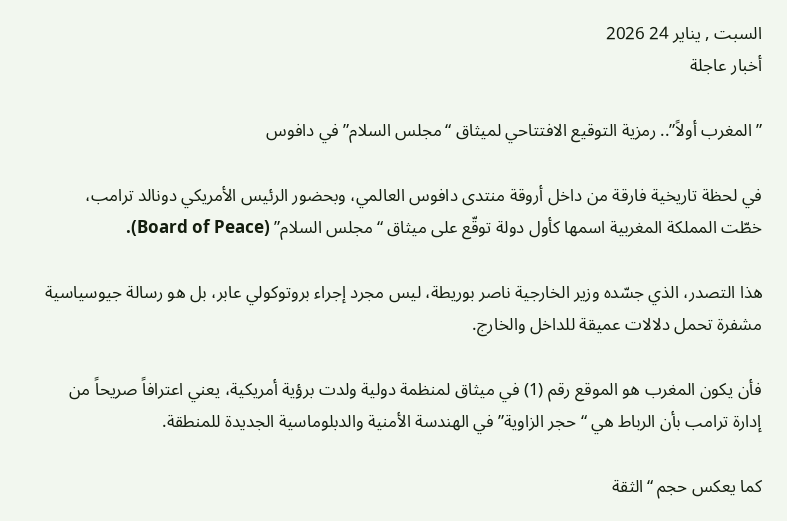السبت , يناير 24 2026
أخبار عاجلة

”المغرب أولاً”.. رمزية التوقيع الافتتاحي لميثاق “مجلس السلام” في دافوس

في لحظة تاريخية فارقة من داخل أروقة منتدى دافوس العالمي، وبحضور الرئيس الأمريكي دونالد ترامب، خطّت المملكة المغربية اسمها كأول دولة توقّع على ميثاق “مجلس السلام” (Board of Peace).

هذا التصدر، الذي جسّده وزير الخارجية ناصر بوريطة، ليس مجرد إجراء بروتوكولي عابر، بل هو رسالة جيوسياسية مشفرة تحمل دلالات عميقة للداخل والخارج.

فأن يكون المغرب هو الموقع رقم (1) في ميثاق لمنظمة دولية ولدت برؤية أمريكية، يعني اعترافاً صريحاً من إدارة ترامب بأن الرباط هي “حجر الزاوية” في الهندسة الأمنية والدبلوماسية الجديدة للمنطقة.

كما يعكس حجم “الثقة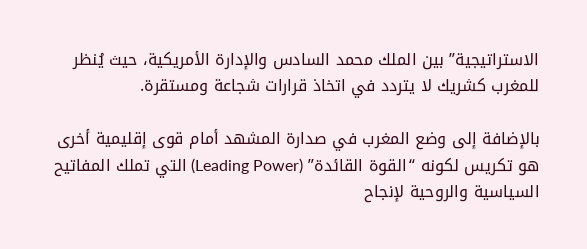الاستراتيجية” بين الملك محمد السادس والإدارة الأمريكية، حيث يُنظر للمغرب كشريك لا يتردد في اتخاذ قرارات شجاعة ومستقرة.

بالإضافة إلى وضع المغرب في صدارة المشهد أمام قوى إقليمية أخرى هو تكريس لكونه “القوة القائدة” (Leading Power) التي تملك المفاتيح السياسية والروحية لإنجاح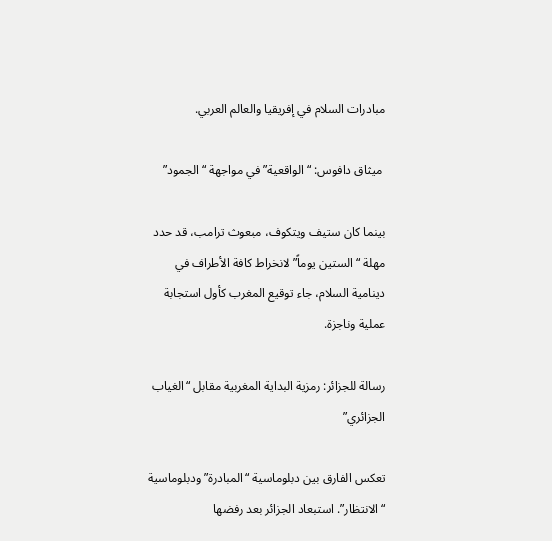مبادرات السلام في إفريقيا والعالم العربي.

 ميثاق دافوس: “الواقعية” في مواجهة “الجمود”

بينما كان ستيف ويتكوف، مبعوث ترامب، قد حدد مهلة “الستين يوماً” لانخراط كافة الأطراف في دينامية السلام، جاء توقيع المغرب كأول استجابة عملية وناجزة.

رسالة للجزائر: رمزية البداية المغربية مقابل “الغياب الجزائري”

تعكس الفارق بين دبلوماسية “المبادرة” ودبلوماسية “الانتظار”. استبعاد الجزائر بعد رفضها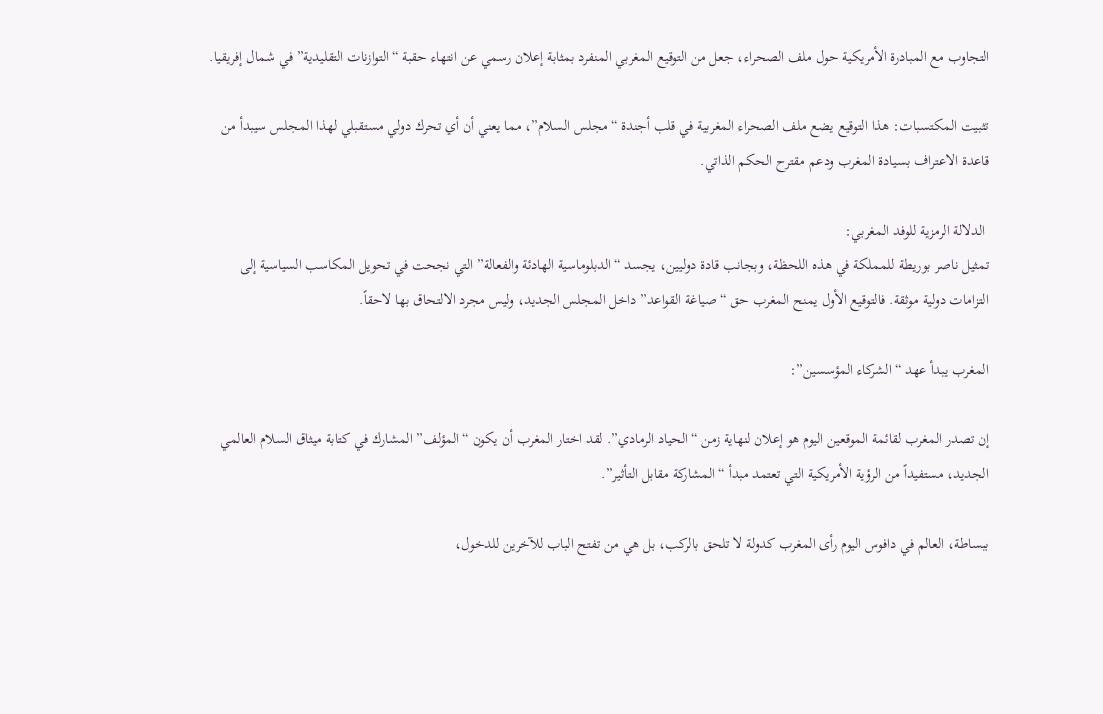التجاوب مع المبادرة الأمريكية حول ملف الصحراء، جعل من التوقيع المغربي المنفرد بمثابة إعلان رسمي عن انتهاء حقبة “التوازنات التقليدية” في شمال إفريقيا.

تثبيت المكتسبات: هذا التوقيع يضع ملف الصحراء المغربية في قلب أجندة “مجلس السلام”، مما يعني أن أي تحرك دولي مستقبلي لهذا المجلس سيبدأ من قاعدة الاعتراف بسيادة المغرب ودعم مقترح الحكم الذاتي.

 الدلالة الرمزية للوفد المغربي:
تمثيل ناصر بوريطة للمملكة في هذه اللحظة، وبجانب قادة دوليين، يجسد “الدبلوماسية الهادئة والفعالة” التي نجحت في تحويل المكاسب السياسية إلى التزامات دولية موثقة. فالتوقيع الأول يمنح المغرب حق “صياغة القواعد” داخل المجلس الجديد، وليس مجرد الالتحاق بها لاحقاً.

المغرب يبدأ عهد “الشركاء المؤسسين”:

إن تصدر المغرب لقائمة الموقعين اليوم هو إعلان لنهاية زمن “الحياد الرمادي”. لقد اختار المغرب أن يكون “المؤلف” المشارك في كتابة ميثاق السلام العالمي الجديد، مستفيداً من الرؤية الأمريكية التي تعتمد مبدأ “المشاركة مقابل التأثير”.

ببساطة، العالم في دافوس اليوم رأى المغرب كدولة لا تلحق بالركب، بل هي من تفتح الباب للآخرين للدخول،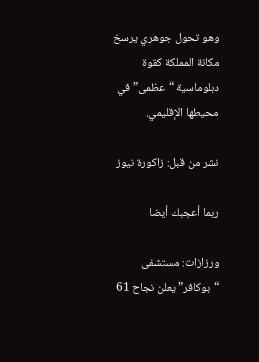وهو تحول جوهري يرسخ مكانة المملكة كقوة دبلوماسية “عظمى” في محيطها الإقليمي.

نشر من قبل: زاكورة نيوز

ربما أعجبك أيضا

ورزازات: مستشفى “بوكافر” يعلن نجاح 61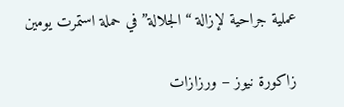عملية جراحية لإزالة “الجلالة” في حملة استمرت يومين

زاكورة نيوز – ورزازات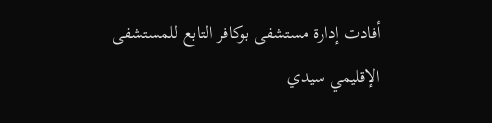أفادت إدارة مستشفى بوكافر التابع للمستشفى الإقليمي سيدي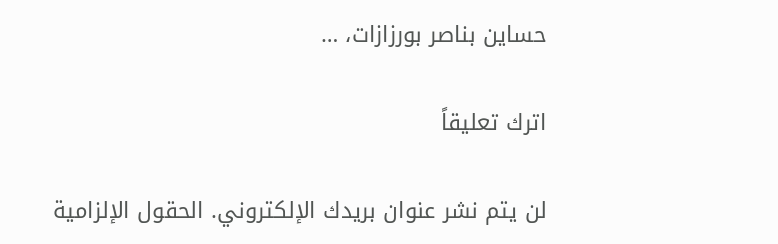حساين بناصر بورزازات، …

اترك تعليقاً

لن يتم نشر عنوان بريدك الإلكتروني. الحقول الإلزامية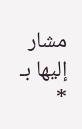مشار إليها بـ *